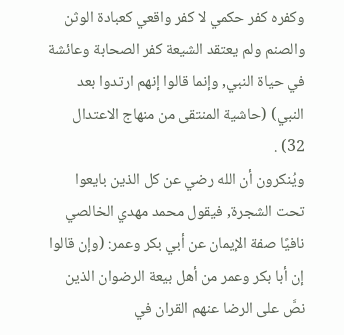وكفره كفر حكمي لا كفر واقعي كعبادة الوثن والصنم ولم يعتقد الشيعة كفر الصحابة وعائشة في حياة النبي, وإنما قالوا إنهم ارتدوا بعد النبي) (حاشية المنتقى من منهاج الاعتدال 32) .
ويُنكرون أن الله رضي عن كل الذين بايعوا تحت الشجرة, فيقول محمد مهدي الخالصي نافيًا صفة الإيمان عن أبي بكر وعمر: (وإن قالوا إن أبا بكر وعمر من أهل بيعة الرضوان الذين نصَّ على الرضا عنهم القران في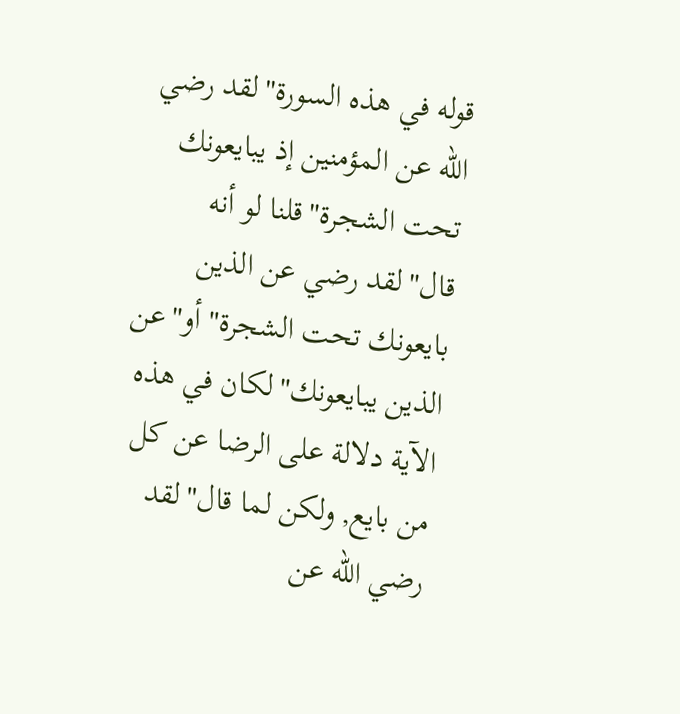قوله في هذه السورة"لقد رضي الله عن المؤمنين إذ يبايعونك تحت الشجرة"قلنا لو أنه قال"لقد رضي عن الذين بايعونك تحت الشجرة"أو"عن الذين يبايعونك"لكان في هذه الآية دلالة على الرضا عن كل من بايع, ولكن لما قال"لقد رضي الله عن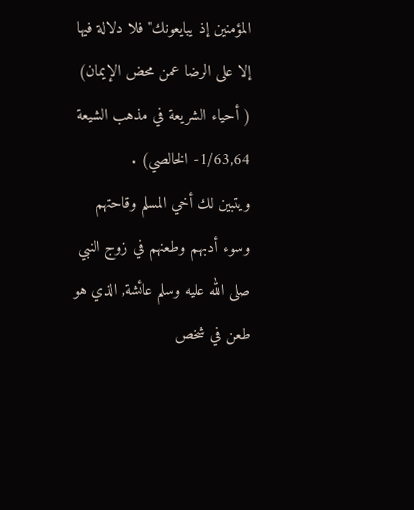المؤمنين إذ يبايعونك"فلا دلالة فيها إلا على الرضا عمن محض الإيمان) ( أحياء الشريعة في مذهب الشيعة 1/63,64- الخالصي) .
ويتبين لك أخي المسلم وقاحتهم وسوء أدبهم وطعنهم في زوج النبي صلى الله عليه وسلم عائشة, الذي هو طعن في شخص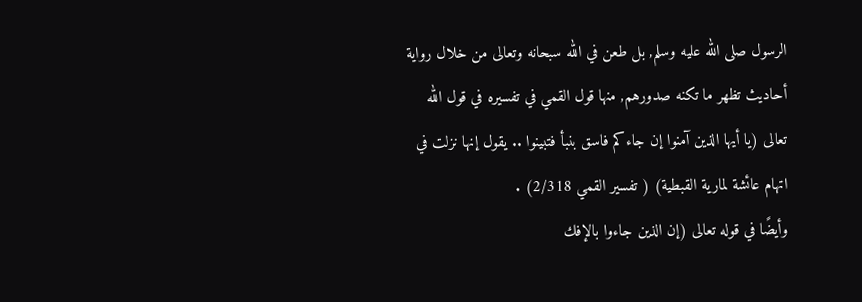الرسول صلى الله عليه وسلم, بل طعن في الله سبحانه وتعالى من خلال رواية أحاديث تظهر ما تكنه صدورهم, منها قول القمي في تفسيره في قول الله تعالى (يا أيها الذين آمنوا إن جاءكم فاسق بنبأ فتبينوا .. يقول إنها نزلت في اتهام عائشة لمارية القبطية) ( تفسير القمي 2/318) .
وأيضًا في قوله تعالى (إن الذين جاءوا بالإفك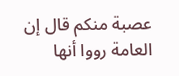عصبة منكم قال إن العامة رووا أنها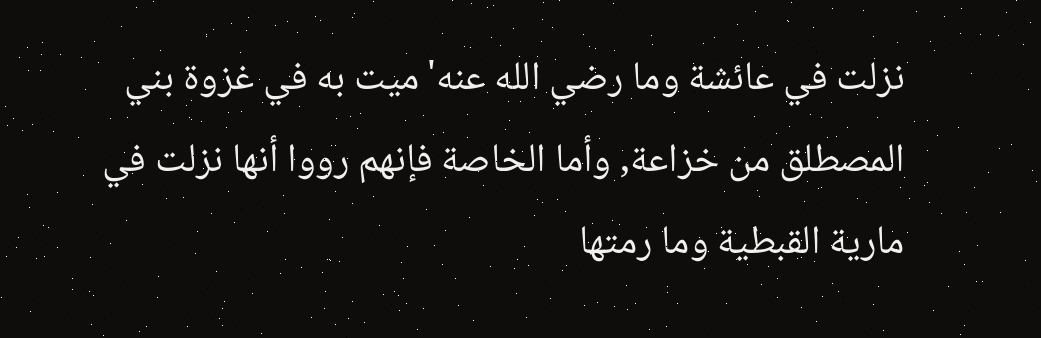نزلت في عائشة وما رضي الله عنه'ميت به في غزوة بني المصطلق من خزاعة, وأما الخاصة فإنهم رووا أنها نزلت في مارية القبطية وما رمتها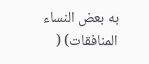به بعض النساء المنافقات) (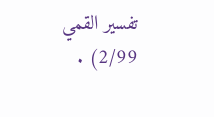تفسير القمي 2/99) .